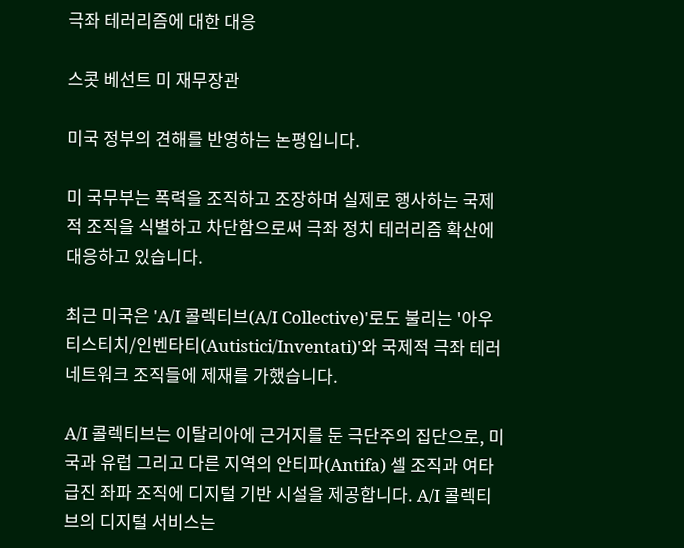극좌 테러리즘에 대한 대응

스콧 베선트 미 재무장관

미국 정부의 견해를 반영하는 논평입니다.

미 국무부는 폭력을 조직하고 조장하며 실제로 행사하는 국제적 조직을 식별하고 차단함으로써 극좌 정치 테러리즘 확산에 대응하고 있습니다.

최근 미국은 'A/I 콜렉티브(A/I Collective)'로도 불리는 '아우티스티치/인벤타티(Autistici/Inventati)'와 국제적 극좌 테러 네트워크 조직들에 제재를 가했습니다.

A/I 콜렉티브는 이탈리아에 근거지를 둔 극단주의 집단으로, 미국과 유럽 그리고 다른 지역의 안티파(Antifa) 셀 조직과 여타 급진 좌파 조직에 디지털 기반 시설을 제공합니다. A/I 콜렉티브의 디지털 서비스는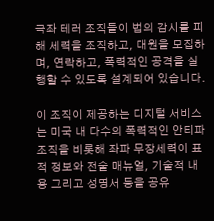극좌 테러 조직들이 법의 감시를 피해 세력을 조직하고, 대원을 모집하며, 연락하고, 폭력적인 공격을 실행할 수 있도록 설계되어 있습니다.

이 조직이 제공하는 디지털 서비스는 미국 내 다수의 폭력적인 안티파 조직을 비롯해 좌파 무장세력이 표적 정보와 전술 매뉴얼, 기술적 내용 그리고 성명서 등을 공유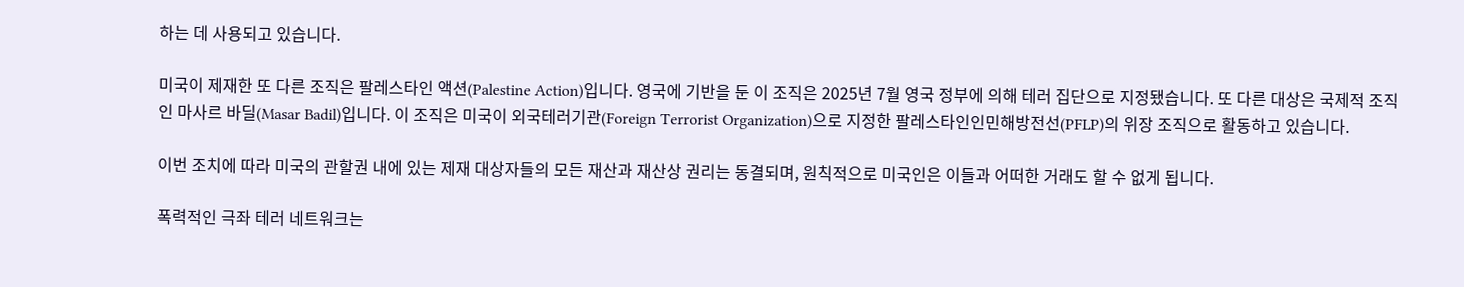하는 데 사용되고 있습니다.

미국이 제재한 또 다른 조직은 팔레스타인 액션(Palestine Action)입니다. 영국에 기반을 둔 이 조직은 2025년 7월 영국 정부에 의해 테러 집단으로 지정됐습니다. 또 다른 대상은 국제적 조직인 마사르 바딜(Masar Badil)입니다. 이 조직은 미국이 외국테러기관(Foreign Terrorist Organization)으로 지정한 팔레스타인인민해방전선(PFLP)의 위장 조직으로 활동하고 있습니다.

이번 조치에 따라 미국의 관할권 내에 있는 제재 대상자들의 모든 재산과 재산상 권리는 동결되며, 원칙적으로 미국인은 이들과 어떠한 거래도 할 수 없게 됩니다.

폭력적인 극좌 테러 네트워크는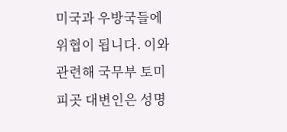미국과 우방국들에 위협이 됩니다. 이와 관련해 국무부 토미 피곳 대변인은 성명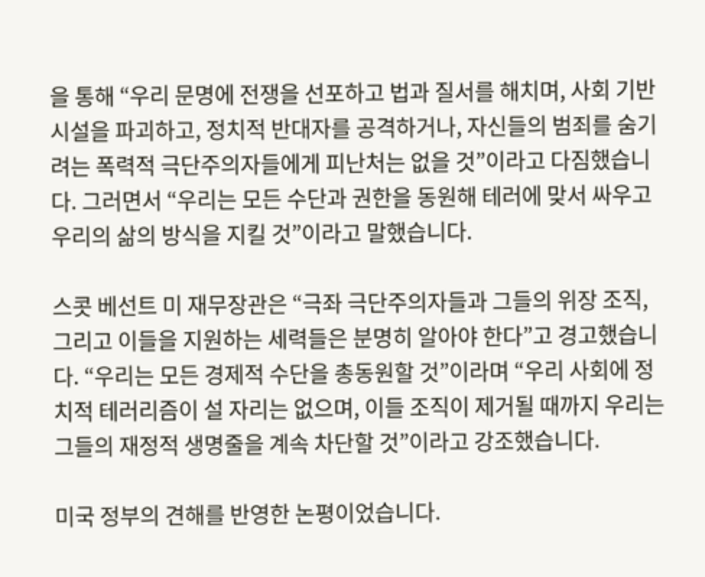을 통해 “우리 문명에 전쟁을 선포하고 법과 질서를 해치며, 사회 기반 시설을 파괴하고, 정치적 반대자를 공격하거나, 자신들의 범죄를 숨기려는 폭력적 극단주의자들에게 피난처는 없을 것”이라고 다짐했습니다. 그러면서 “우리는 모든 수단과 권한을 동원해 테러에 맞서 싸우고 우리의 삶의 방식을 지킬 것”이라고 말했습니다.

스콧 베선트 미 재무장관은 “극좌 극단주의자들과 그들의 위장 조직, 그리고 이들을 지원하는 세력들은 분명히 알아야 한다”고 경고했습니다. “우리는 모든 경제적 수단을 총동원할 것”이라며 “우리 사회에 정치적 테러리즘이 설 자리는 없으며, 이들 조직이 제거될 때까지 우리는 그들의 재정적 생명줄을 계속 차단할 것”이라고 강조했습니다.

미국 정부의 견해를 반영한 논평이었습니다.